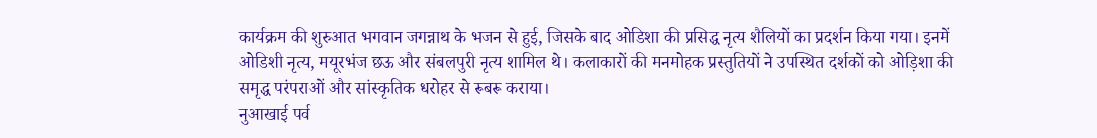कार्यक्रम की शुरुआत भगवान जगन्नाथ के भजन से हुई, जिसके बाद ओडिशा की प्रसिद्ध नृत्य शैलियों का प्रदर्शन किया गया। इनमें ओडिशी नृत्य, मयूरभंज छऊ और संबलपुरी नृत्य शामिल थे। कलाकारों की मनमोहक प्रस्तुतियों ने उपस्थित दर्शकों को ओड़िशा की समृद्ध परंपराओं और सांस्कृतिक धरोहर से रूबरू कराया।
नुआखाई पर्व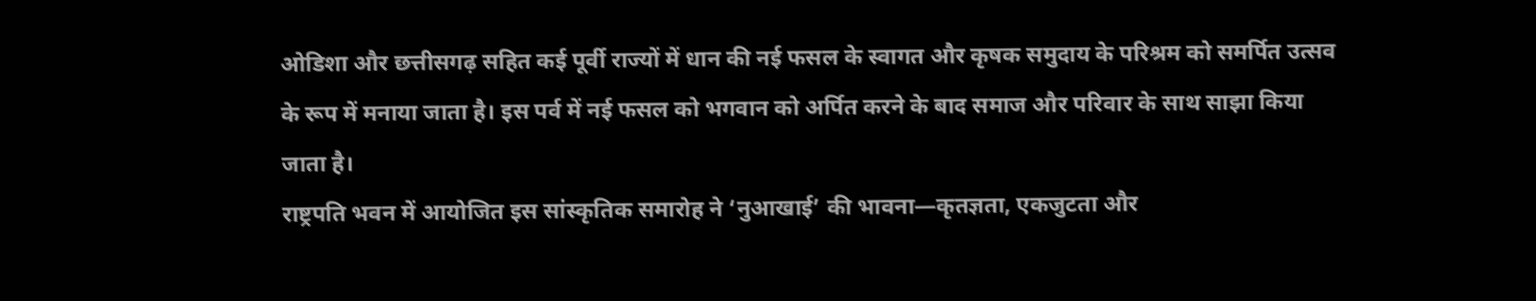ओडिशा और छत्तीसगढ़ सहित कई पूर्वी राज्यों में धान की नई फसल के स्वागत और कृषक समुदाय के परिश्रम को समर्पित उत्सव के रूप में मनाया जाता है। इस पर्व में नई फसल को भगवान को अर्पित करने के बाद समाज और परिवार के साथ साझा किया जाता है।
राष्ट्रपति भवन में आयोजित इस सांस्कृतिक समारोह ने ‘नुआखाई’ की भावना—कृतज्ञता, एकजुटता और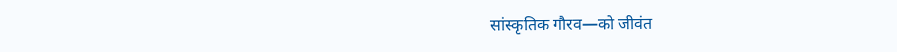सांस्कृतिक गौरव—को जीवंत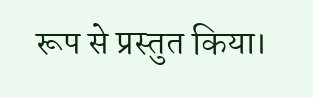रूप से प्रस्तुत किया।